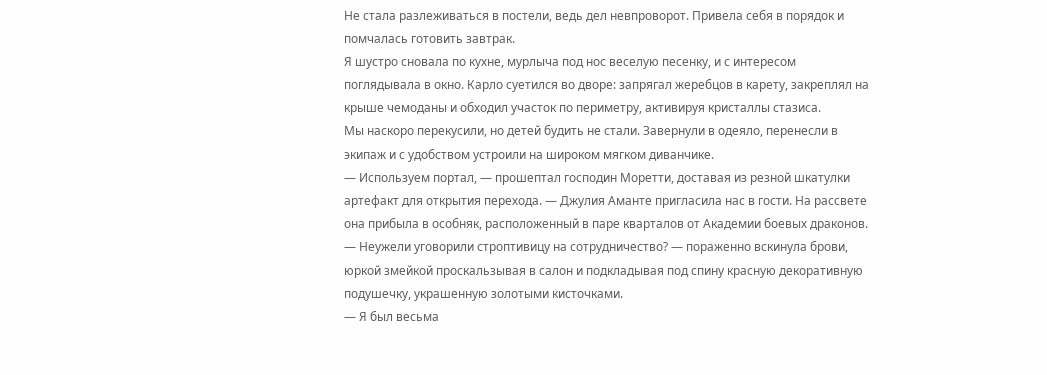Не стала разлеживаться в постели, ведь дел невпроворот. Привела себя в порядок и помчалась готовить завтрак.
Я шустро сновала по кухне, мурлыча под нос веселую песенку, и с интересом поглядывала в окно. Карло суетился во дворе: запрягал жеребцов в карету, закреплял на крыше чемоданы и обходил участок по периметру, активируя кристаллы стазиса.
Мы наскоро перекусили, но детей будить не стали. Завернули в одеяло, перенесли в экипаж и с удобством устроили на широком мягком диванчике.
— Используем портал, — прошептал господин Моретти, доставая из резной шкатулки артефакт для открытия перехода. — Джулия Аманте пригласила нас в гости. На рассвете она прибыла в особняк, расположенный в паре кварталов от Академии боевых драконов.
— Неужели уговорили строптивицу на сотрудничество? — пораженно вскинула брови, юркой змейкой проскальзывая в салон и подкладывая под спину красную декоративную подушечку, украшенную золотыми кисточками.
— Я был весьма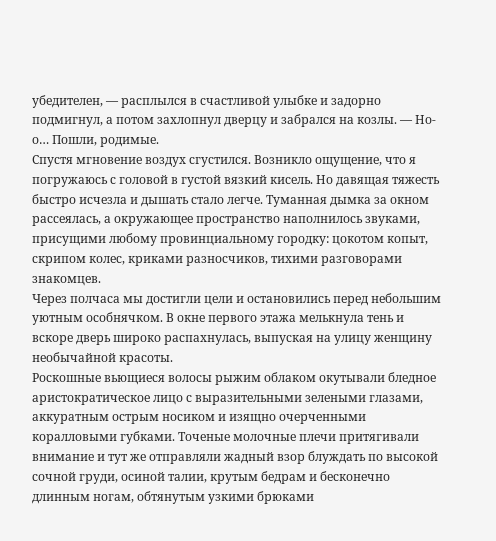убедителен, — расплылся в счастливой улыбке и задорно подмигнул, а потом захлопнул дверцу и забрался на козлы. — Но-о… Пошли, родимые.
Спустя мгновение воздух сгустился. Возникло ощущение, что я погружаюсь с головой в густой вязкий кисель. Но давящая тяжесть быстро исчезла и дышать стало легче. Туманная дымка за окном рассеялась, а окружающее пространство наполнилось звуками, присущими любому провинциальному городку: цокотом копыт, скрипом колес, криками разносчиков, тихими разговорами знакомцев.
Через полчаса мы достигли цели и остановились перед небольшим уютным особнячком. В окне первого этажа мелькнула тень и вскоре дверь широко распахнулась, выпуская на улицу женщину необычайной красоты.
Роскошные вьющиеся волосы рыжим облаком окутывали бледное аристократическое лицо с выразительными зелеными глазами, аккуратным острым носиком и изящно очерченными коралловыми губками. Точеные молочные плечи притягивали внимание и тут же отправляли жадный взор блуждать по высокой сочной груди, осиной талии, крутым бедрам и бесконечно длинным ногам, обтянутым узкими брюками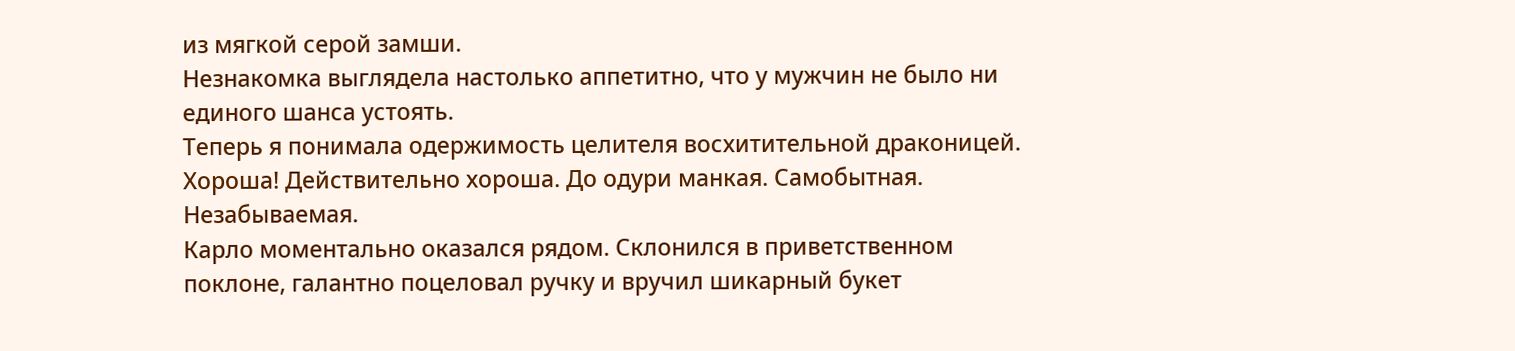из мягкой серой замши.
Незнакомка выглядела настолько аппетитно, что у мужчин не было ни единого шанса устоять.
Теперь я понимала одержимость целителя восхитительной драконицей. Хороша! Действительно хороша. До одури манкая. Самобытная. Незабываемая.
Карло моментально оказался рядом. Склонился в приветственном поклоне, галантно поцеловал ручку и вручил шикарный букет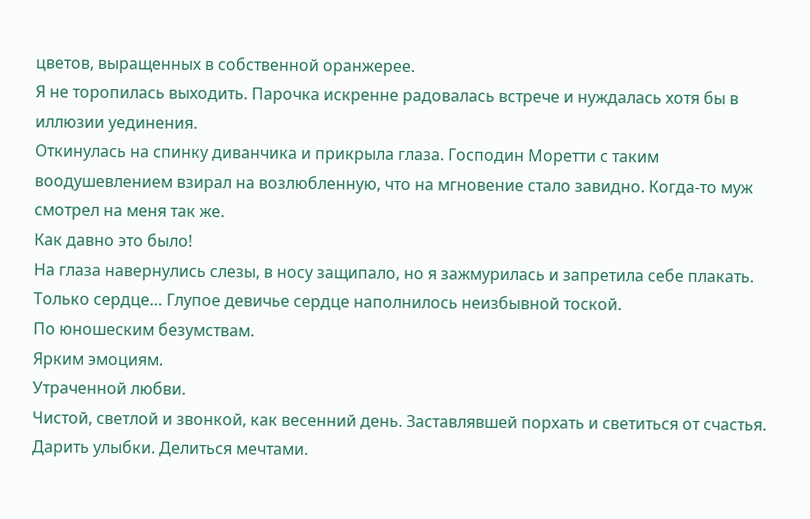цветов, выращенных в собственной оранжерее.
Я не торопилась выходить. Парочка искренне радовалась встрече и нуждалась хотя бы в иллюзии уединения.
Откинулась на спинку диванчика и прикрыла глаза. Господин Моретти с таким воодушевлением взирал на возлюбленную, что на мгновение стало завидно. Когда-то муж смотрел на меня так же.
Как давно это было!
На глаза навернулись слезы, в носу защипало, но я зажмурилась и запретила себе плакать.
Только сердце… Глупое девичье сердце наполнилось неизбывной тоской.
По юношеским безумствам.
Ярким эмоциям.
Утраченной любви.
Чистой, светлой и звонкой, как весенний день. Заставлявшей порхать и светиться от счастья. Дарить улыбки. Делиться мечтами.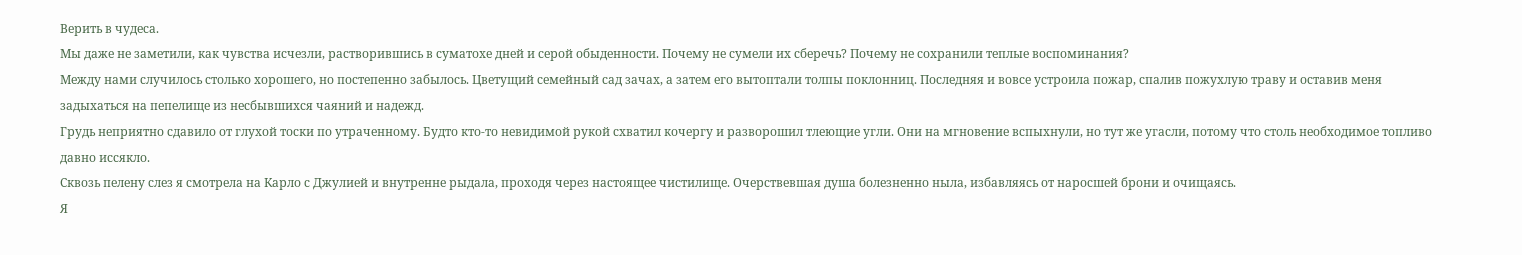Верить в чудеса.
Мы даже не заметили, как чувства исчезли, растворившись в суматохе дней и серой обыденности. Почему не сумели их сберечь? Почему не сохранили теплые воспоминания?
Между нами случилось столько хорошего, но постепенно забылось. Цветущий семейный сад зачах, а затем его вытоптали толпы поклонниц. Последняя и вовсе устроила пожар, спалив пожухлую траву и оставив меня задыхаться на пепелище из несбывшихся чаяний и надежд.
Грудь неприятно сдавило от глухой тоски по утраченному. Будто кто-то невидимой рукой схватил кочергу и разворошил тлеющие угли. Они на мгновение вспыхнули, но тут же угасли, потому что столь необходимое топливо давно иссякло.
Сквозь пелену слез я смотрела на Карло с Джулией и внутренне рыдала, проходя через настоящее чистилище. Очерствевшая душа болезненно ныла, избавляясь от наросшей брони и очищаясь.
Я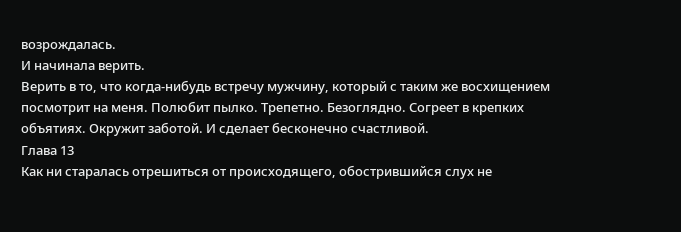возрождалась.
И начинала верить.
Верить в то, что когда-нибудь встречу мужчину, который с таким же восхищением посмотрит на меня. Полюбит пылко. Трепетно. Безоглядно. Согреет в крепких объятиях. Окружит заботой. И сделает бесконечно счастливой.
Глава 13
Как ни старалась отрешиться от происходящего, обострившийся слух не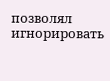позволял игнорировать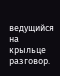ведущийся на крыльце разговор.